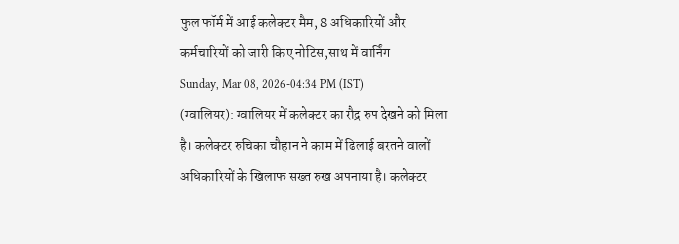फुल फॉर्म में आई कलेक्टर मैम, 8 अधिकारियों और कर्मचारियों को जारी किए नोटिस,साथ में वार्निंग
Sunday, Mar 08, 2026-04:34 PM (IST)
(ग्वालियर): ग्वालियर में कलेक्टर का रौद्र रुप देखने को मिला है। कलेक्टर रुचिका चौहान ने काम में ढिलाई बरतने वालों अधिकारियों के खिलाफ सख्त रुख अपनाया है। कलेक्टर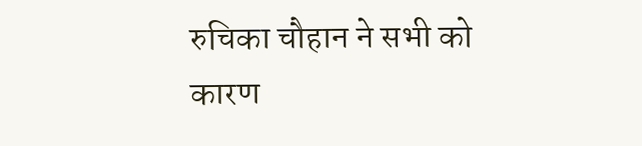रुचिका चौहान ने सभी को कारण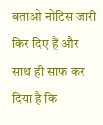बताओ नोटिस जारी किर दिए हैं और साथ ही साफ कर दिया है कि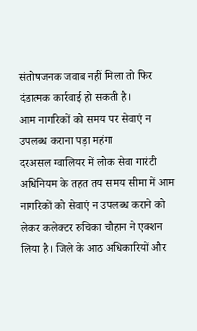संतोषजनक जवाब नहीं मिला तो फिर दंडात्मक कार्रवाई हो सकती है।
आम नागरिकों को समय पर सेवाएं न उपलब्ध कराना पड़ा महंगा
दरअसल ग्वालियर में लोक सेवा गारंटी अधिनियम के तहत तय समय सीमा में आम नागरिकों को सेवाएं न उपलब्ध कराने को लेकर कलेक्टर रुचिका चौहान ने एक्शन लिया है। जिले के आठ अधिकारियों और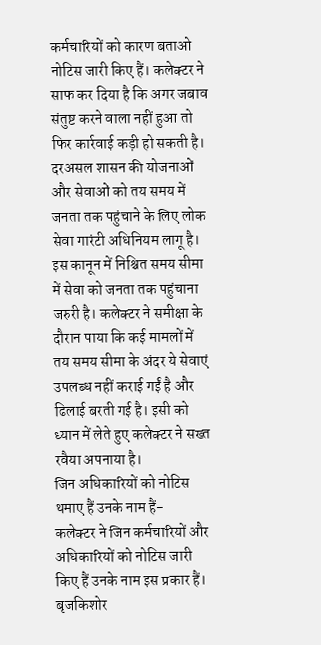कर्मचारियों को कारण बताओ नोटिस जारी किए हैं। कलेक्टर ने साफ कर दिया है कि अगर जबाव संतुष्ट करने वाला नहीं हुआ तो फिर कार्रवाई कड़ी हो सकती है।
दरअसल शासन की योजनाओं और सेवाओं को तय समय में जनता तक पहुंचाने के लिए लोक सेवा गारंटी अधिनियम लागू है। इस कानून में निश्चित समय सीमा में सेवा को जनता तक पहुंचाना जरुरी है। कलेक्टर ने समीक्षा के दौरान पाया कि कई मामलों में तय समय सीमा के अंदर ये सेवाएं उपलब्ध नहीं कराई गईं है और ढिलाई बरती गई है। इसी को ध्यान में लेते हुए कलेक्टर ने सख्त रवैया अपनाया है।
जिन अधिकारियों को नोटिस थमाए हैं उनके नाम हैं-
कलेक्टर ने जिन कर्मचारियों और अधिकारियों को नोटिस जारी किए हैं उनके नाम इस प्रकार हैं। बृजकिशोर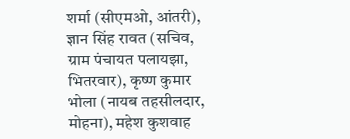शर्मा (सीएमओ, आंतरी), ज्ञान सिंह रावत (सचिव, ग्राम पंचायत पलायझा, भितरवार), कृष्ण कुमार भोला (नायब तहसीलदार, मोहना), महेश कुशवाह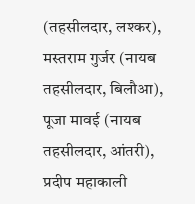(तहसीलदार, लश्कर), मस्तराम गुर्जर (नायब तहसीलदार, बिलौआ), पूजा मावई (नायब तहसीलदार, आंतरी), प्रदीप महाकाली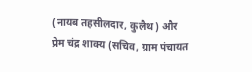(नायब तहसीलदार, कुलैथ) और प्रेम चंद्र शाक्य (सचिव, ग्राम पंचायत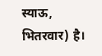स्याऊ, भितरवार) है।